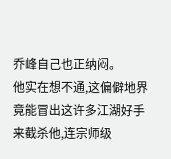乔峰自己也正纳闷。
他实在想不通,这偏僻地界竟能冒出这许多江湖好手来截杀他,连宗师级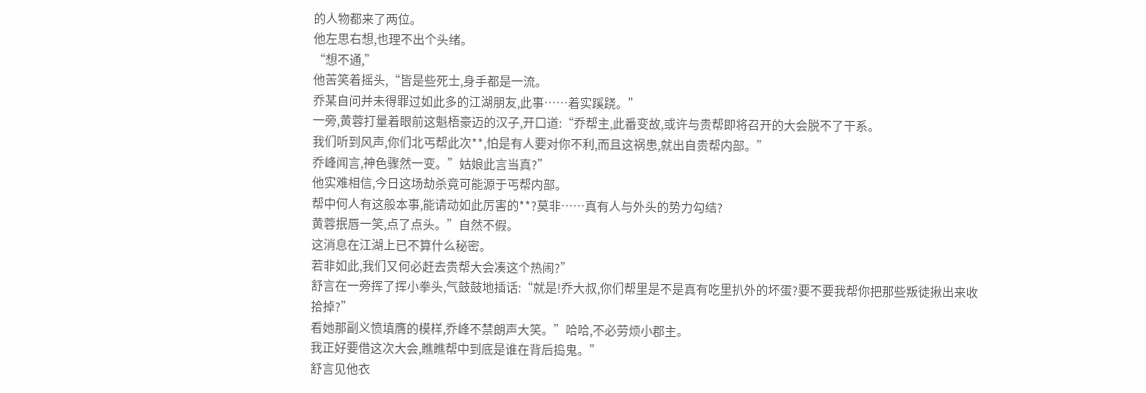的人物都来了两位。
他左思右想,也理不出个头绪。
“想不通,”
他苦笑着摇头,“皆是些死士,身手都是一流。
乔某自问并未得罪过如此多的江湖朋友,此事……着实蹊跷。”
一旁,黄蓉打量着眼前这魁梧豪迈的汉子,开口道:“乔帮主,此番变故,或许与贵帮即将召开的大会脱不了干系。
我们听到风声,你们北丐帮此次**,怕是有人要对你不利,而且这祸患,就出自贵帮内部。”
乔峰闻言,神色骤然一变。”姑娘此言当真?”
他实难相信,今日这场劫杀竟可能源于丐帮内部。
帮中何人有这般本事,能请动如此厉害的**?莫非……真有人与外头的势力勾结?
黄蓉抿唇一笑,点了点头。”自然不假。
这消息在江湖上已不算什么秘密。
若非如此,我们又何必赶去贵帮大会凑这个热闹?”
舒言在一旁挥了挥小拳头,气鼓鼓地插话:“就是!乔大叔,你们帮里是不是真有吃里扒外的坏蛋?要不要我帮你把那些叛徒揪出来收拾掉?”
看她那副义愤填膺的模样,乔峰不禁朗声大笑。”哈哈,不必劳烦小郡主。
我正好要借这次大会,瞧瞧帮中到底是谁在背后捣鬼。”
舒言见他衣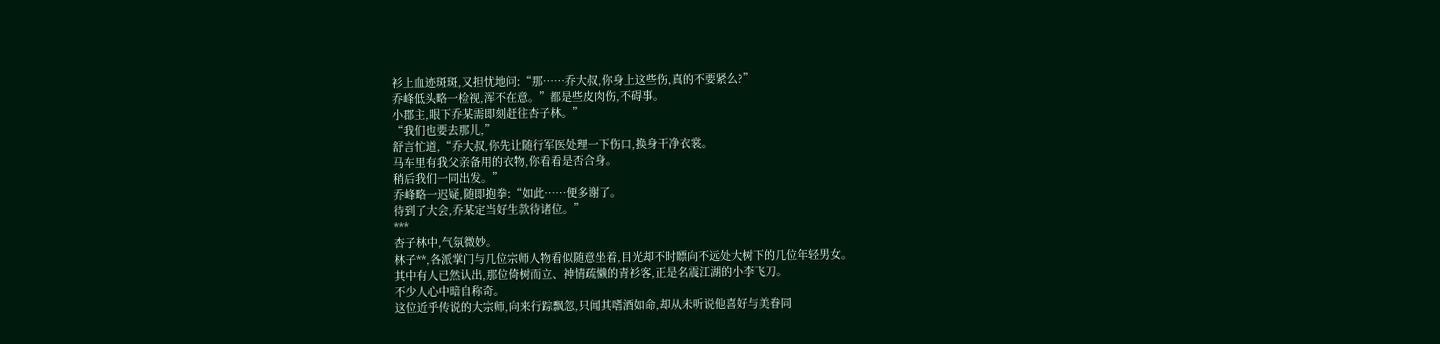衫上血迹斑斑,又担忧地问:“那……乔大叔,你身上这些伤,真的不要紧么?”
乔峰低头略一检视,浑不在意。”都是些皮肉伤,不碍事。
小郡主,眼下乔某需即刻赶往杏子林。”
“我们也要去那儿,”
舒言忙道,“乔大叔,你先让随行军医处理一下伤口,换身干净衣裳。
马车里有我父亲备用的衣物,你看看是否合身。
稍后我们一同出发。”
乔峰略一迟疑,随即抱拳:“如此……便多谢了。
待到了大会,乔某定当好生款待诸位。”
***
杏子林中,气氛微妙。
林子**,各派掌门与几位宗师人物看似随意坐着,目光却不时瞟向不远处大树下的几位年轻男女。
其中有人已然认出,那位倚树而立、神情疏懒的青衫客,正是名震江湖的小李飞刀。
不少人心中暗自称奇。
这位近乎传说的大宗师,向来行踪飘忽,只闻其嗜酒如命,却从未听说他喜好与美眷同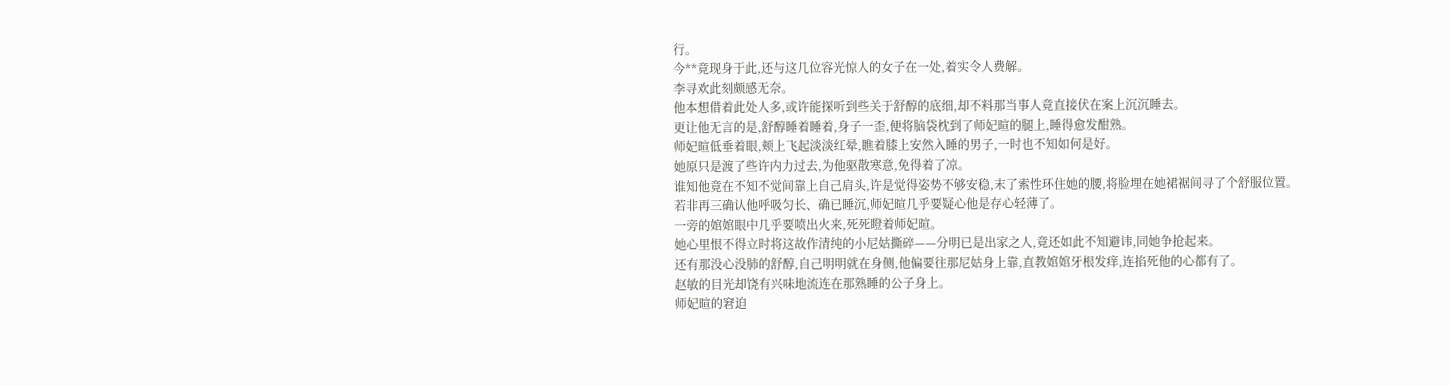行。
今**竟现身于此,还与这几位容光惊人的女子在一处,着实令人费解。
李寻欢此刻颇感无奈。
他本想借着此处人多,或许能探听到些关于舒醇的底细,却不料那当事人竟直接伏在案上沉沉睡去。
更让他无言的是,舒醇睡着睡着,身子一歪,便将脑袋枕到了师妃暄的腿上,睡得愈发酣熟。
师妃暄低垂着眼,颊上飞起淡淡红晕,瞧着膝上安然入睡的男子,一时也不知如何是好。
她原只是渡了些许内力过去,为他驱散寒意,免得着了凉。
谁知他竟在不知不觉间靠上自己肩头,许是觉得姿势不够安稳,末了索性环住她的腰,将脸埋在她裙裾间寻了个舒服位置。
若非再三确认他呼吸匀长、确已睡沉,师妃暄几乎要疑心他是存心轻薄了。
一旁的婠婠眼中几乎要喷出火来,死死瞪着师妃暄。
她心里恨不得立时将这故作清纯的小尼姑撕碎——分明已是出家之人,竟还如此不知避讳,同她争抢起来。
还有那没心没肺的舒醇,自己明明就在身侧,他偏要往那尼姑身上靠,直教婠婠牙根发痒,连掐死他的心都有了。
赵敏的目光却饶有兴味地流连在那熟睡的公子身上。
师妃暄的窘迫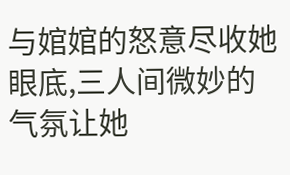与婠婠的怒意尽收她眼底,三人间微妙的气氛让她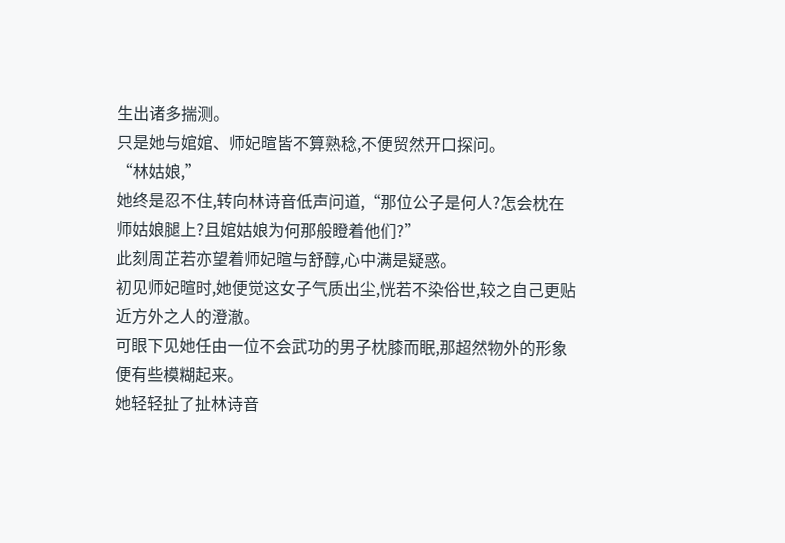生出诸多揣测。
只是她与婠婠、师妃暄皆不算熟稔,不便贸然开口探问。
“林姑娘,”
她终是忍不住,转向林诗音低声问道,“那位公子是何人?怎会枕在师姑娘腿上?且婠姑娘为何那般瞪着他们?”
此刻周芷若亦望着师妃暄与舒醇,心中满是疑惑。
初见师妃暄时,她便觉这女子气质出尘,恍若不染俗世,较之自己更贴近方外之人的澄澈。
可眼下见她任由一位不会武功的男子枕膝而眠,那超然物外的形象便有些模糊起来。
她轻轻扯了扯林诗音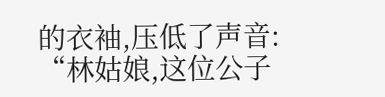的衣袖,压低了声音:
“林姑娘,这位公子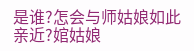是谁?怎会与师姑娘如此亲近?婠姑娘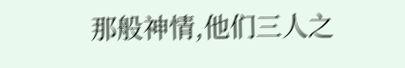那般神情,他们三人之